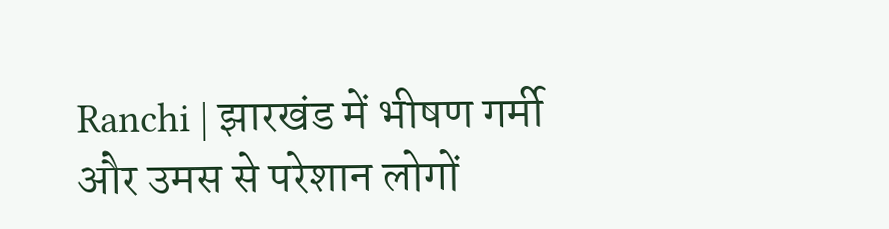Ranchi | झारखंड में भीषण गर्मी और उमस से परेशान लोगों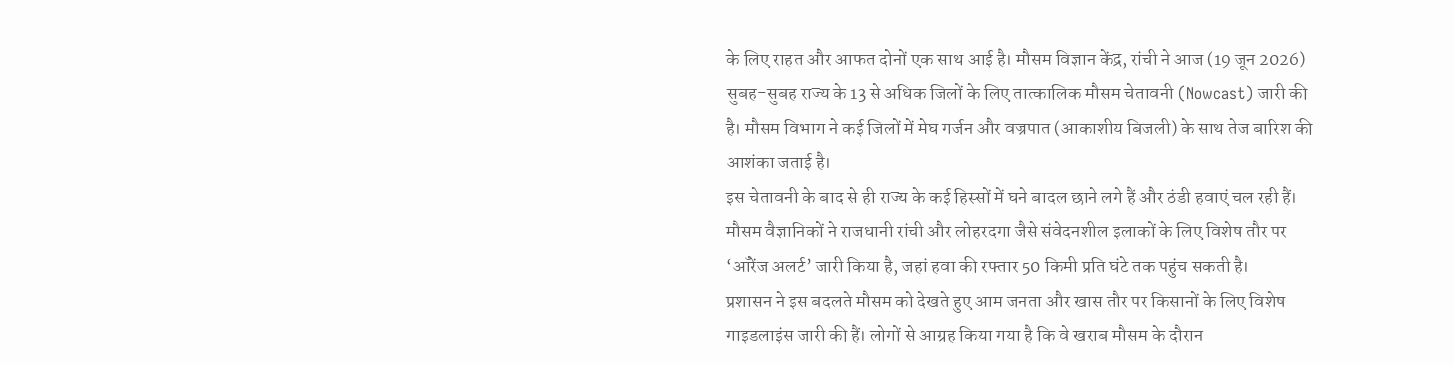के लिए राहत और आफत दोनों एक साथ आई है। मौसम विज्ञान केंद्र, रांची ने आज (19 जून 2026) सुबह-सुबह राज्य के 13 से अधिक जिलों के लिए तात्कालिक मौसम चेतावनी (Nowcast) जारी की है। मौसम विभाग ने कई जिलों में मेघ गर्जन और वज्रपात (आकाशीय बिजली) के साथ तेज बारिश की आशंका जताई है।
इस चेतावनी के बाद से ही राज्य के कई हिस्सों में घने बादल छाने लगे हैं और ठंडी हवाएं चल रही हैं। मौसम वैज्ञानिकों ने राजधानी रांची और लोहरदगा जैसे संवेदनशील इलाकों के लिए विशेष तौर पर ‘ऑरेंज अलर्ट’ जारी किया है, जहां हवा की रफ्तार 50 किमी प्रति घंटे तक पहुंच सकती है।
प्रशासन ने इस बदलते मौसम को देखते हुए आम जनता और खास तौर पर किसानों के लिए विशेष गाइडलाइंस जारी की हैं। लोगों से आग्रह किया गया है कि वे खराब मौसम के दौरान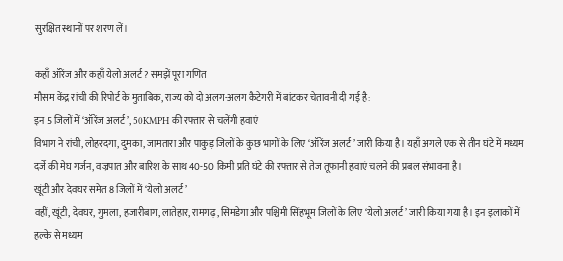सुरक्षित स्थानों पर शरण लें।

कहाँ ऑरेंज और कहाँ येलो अलर्ट? समझें पूरा गणित
मौसम केंद्र रांची की रिपोर्ट के मुताबिक, राज्य को दो अलग-अलग कैटेगरी में बांटकर चेतावनी दी गई है:
इन 5 जिलों में ‘ऑरेंज अलर्ट’, 50KMPH की रफ्तार से चलेंगी हवाएं
विभाग ने रांची, लोहरदगा, दुमका, जामतारा और पाकुड़ जिलों के कुछ भागों के लिए ‘ऑरेंज अलर्ट’ जारी किया है। यहाँ अगले एक से तीन घंटे में मध्यम दर्जे की मेघ गर्जन, वज्रपात और बारिश के साथ 40-50 किमी प्रति घंटे की रफ्तार से तेज तूफानी हवाएं चलने की प्रबल संभावना है।
खूंटी और देवघर समेत 8 जिलों में ‘येलो अलर्ट’
वहीं, खूंटी, देवघर, गुमला, हजारीबाग, लातेहार, रामगढ़, सिमडेगा और पश्चिमी सिंहभूम जिलों के लिए ‘येलो अलर्ट’ जारी किया गया है। इन इलाकों में हल्के से मध्यम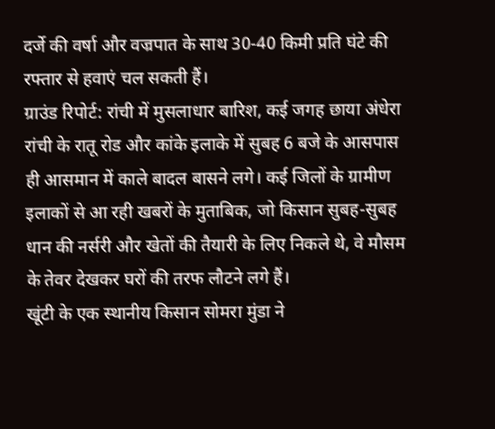दर्जे की वर्षा और वज्रपात के साथ 30-40 किमी प्रति घंटे की रफ्तार से हवाएं चल सकती हैं।
ग्राउंड रिपोर्ट: रांची में मुसलाधार बारिश, कई जगह छाया अंधेरा
रांची के रातू रोड और कांके इलाके में सुबह 6 बजे के आसपास ही आसमान में काले बादल बासने लगे। कई जिलों के ग्रामीण इलाकों से आ रही खबरों के मुताबिक, जो किसान सुबह-सुबह धान की नर्सरी और खेतों की तैयारी के लिए निकले थे, वे मौसम के तेवर देखकर घरों की तरफ लौटने लगे हैं।
खूंटी के एक स्थानीय किसान सोमरा मुंडा ने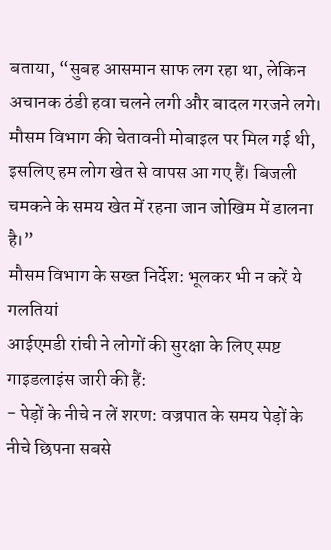बताया, “सुबह आसमान साफ लग रहा था, लेकिन अचानक ठंडी हवा चलने लगी और बादल गरजने लगे। मौसम विभाग की चेतावनी मोबाइल पर मिल गई थी, इसलिए हम लोग खेत से वापस आ गए हैं। बिजली चमकने के समय खेत में रहना जान जोखिम में डालना है।”
मौसम विभाग के सख्त निर्देश: भूलकर भी न करें ये गलतियां
आईएमडी रांची ने लोगों की सुरक्षा के लिए स्पष्ट गाइडलाइंस जारी की हैं:
- पेड़ों के नीचे न लें शरण: वज्रपात के समय पेड़ों के नीचे छिपना सबसे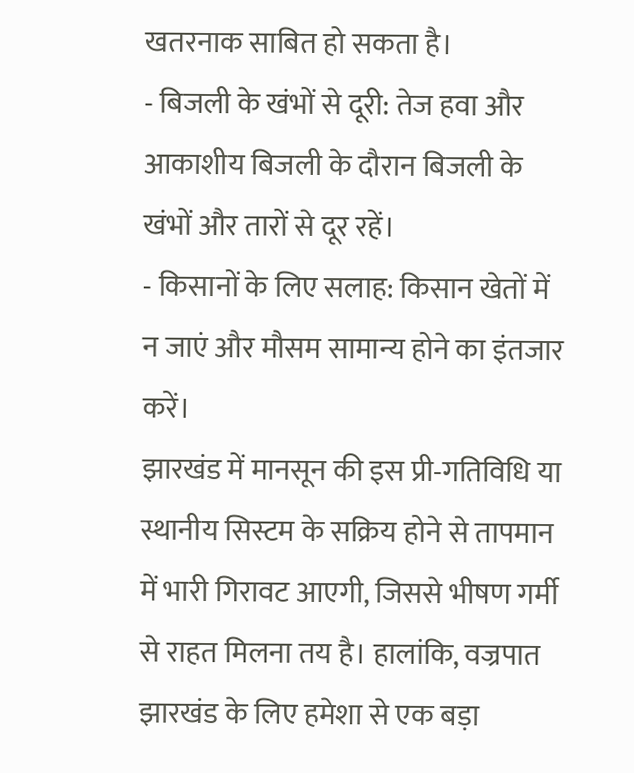खतरनाक साबित हो सकता है।
- बिजली के खंभों से दूरी: तेज हवा और आकाशीय बिजली के दौरान बिजली के खंभों और तारों से दूर रहें।
- किसानों के लिए सलाह: किसान खेतों में न जाएं और मौसम सामान्य होने का इंतजार करें।
झारखंड में मानसून की इस प्री-गतिविधि या स्थानीय सिस्टम के सक्रिय होने से तापमान में भारी गिरावट आएगी, जिससे भीषण गर्मी से राहत मिलना तय है। हालांकि, वज्रपात झारखंड के लिए हमेशा से एक बड़ा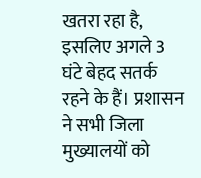खतरा रहा है, इसलिए अगले 3 घंटे बेहद सतर्क रहने के हैं। प्रशासन ने सभी जिला मुख्यालयों को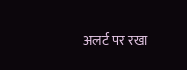अलर्ट पर रखा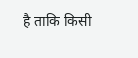है ताकि किसी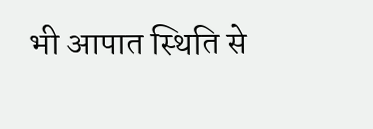भी आपात स्थिति से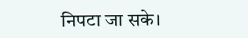निपटा जा सके।